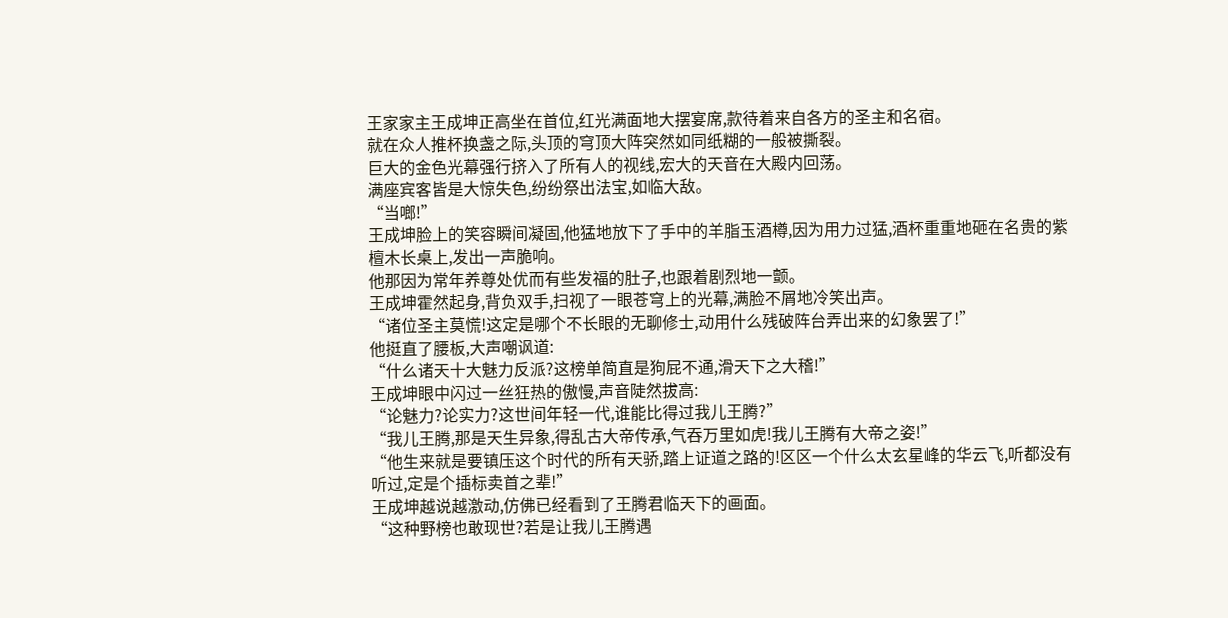王家家主王成坤正高坐在首位,红光满面地大摆宴席,款待着来自各方的圣主和名宿。
就在众人推杯换盏之际,头顶的穹顶大阵突然如同纸糊的一般被撕裂。
巨大的金色光幕强行挤入了所有人的视线,宏大的天音在大殿内回荡。
满座宾客皆是大惊失色,纷纷祭出法宝,如临大敌。
“当啷!”
王成坤脸上的笑容瞬间凝固,他猛地放下了手中的羊脂玉酒樽,因为用力过猛,酒杯重重地砸在名贵的紫檀木长桌上,发出一声脆响。
他那因为常年养尊处优而有些发福的肚子,也跟着剧烈地一颤。
王成坤霍然起身,背负双手,扫视了一眼苍穹上的光幕,满脸不屑地冷笑出声。
“诸位圣主莫慌!这定是哪个不长眼的无聊修士,动用什么残破阵台弄出来的幻象罢了!”
他挺直了腰板,大声嘲讽道:
“什么诸天十大魅力反派?这榜单简直是狗屁不通,滑天下之大稽!”
王成坤眼中闪过一丝狂热的傲慢,声音陡然拔高:
“论魅力?论实力?这世间年轻一代,谁能比得过我儿王腾?”
“我儿王腾,那是天生异象,得乱古大帝传承,气吞万里如虎!我儿王腾有大帝之姿!”
“他生来就是要镇压这个时代的所有天骄,踏上证道之路的!区区一个什么太玄星峰的华云飞,听都没有听过,定是个插标卖首之辈!”
王成坤越说越激动,仿佛已经看到了王腾君临天下的画面。
“这种野榜也敢现世?若是让我儿王腾遇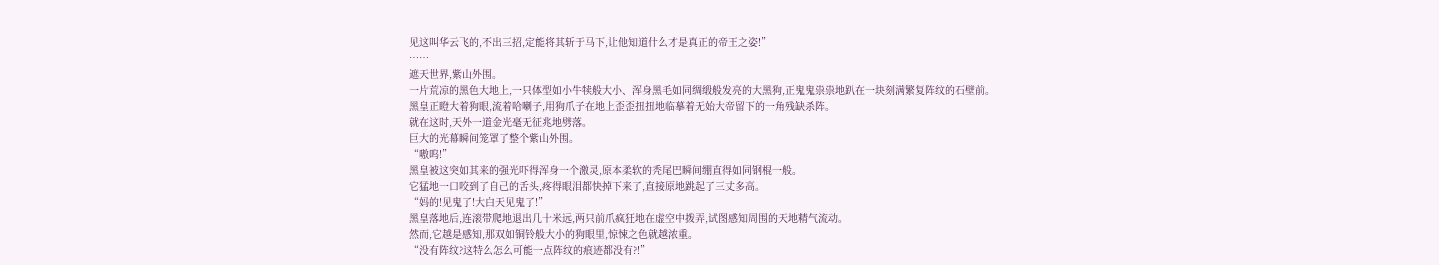见这叫华云飞的,不出三招,定能将其斩于马下,让他知道什么才是真正的帝王之姿!”
……
遮天世界,紫山外围。
一片荒凉的黑色大地上,一只体型如小牛犊般大小、浑身黑毛如同绸缎般发亮的大黑狗,正鬼鬼祟祟地趴在一块刻满繁复阵纹的石壁前。
黑皇正瞪大着狗眼,流着哈喇子,用狗爪子在地上歪歪扭扭地临摹着无始大帝留下的一角残缺杀阵。
就在这时,天外一道金光毫无征兆地劈落。
巨大的光幕瞬间笼罩了整个紫山外围。
“嗷呜!”
黑皇被这突如其来的强光吓得浑身一个激灵,原本柔软的秃尾巴瞬间绷直得如同钢棍一般。
它猛地一口咬到了自己的舌头,疼得眼泪都快掉下来了,直接原地跳起了三丈多高。
“妈的!见鬼了!大白天见鬼了!”
黑皇落地后,连滚带爬地退出几十米远,两只前爪疯狂地在虚空中拨弄,试图感知周围的天地精气流动。
然而,它越是感知,那双如铜铃般大小的狗眼里,惊悚之色就越浓重。
“没有阵纹?这特么怎么可能一点阵纹的痕迹都没有?!”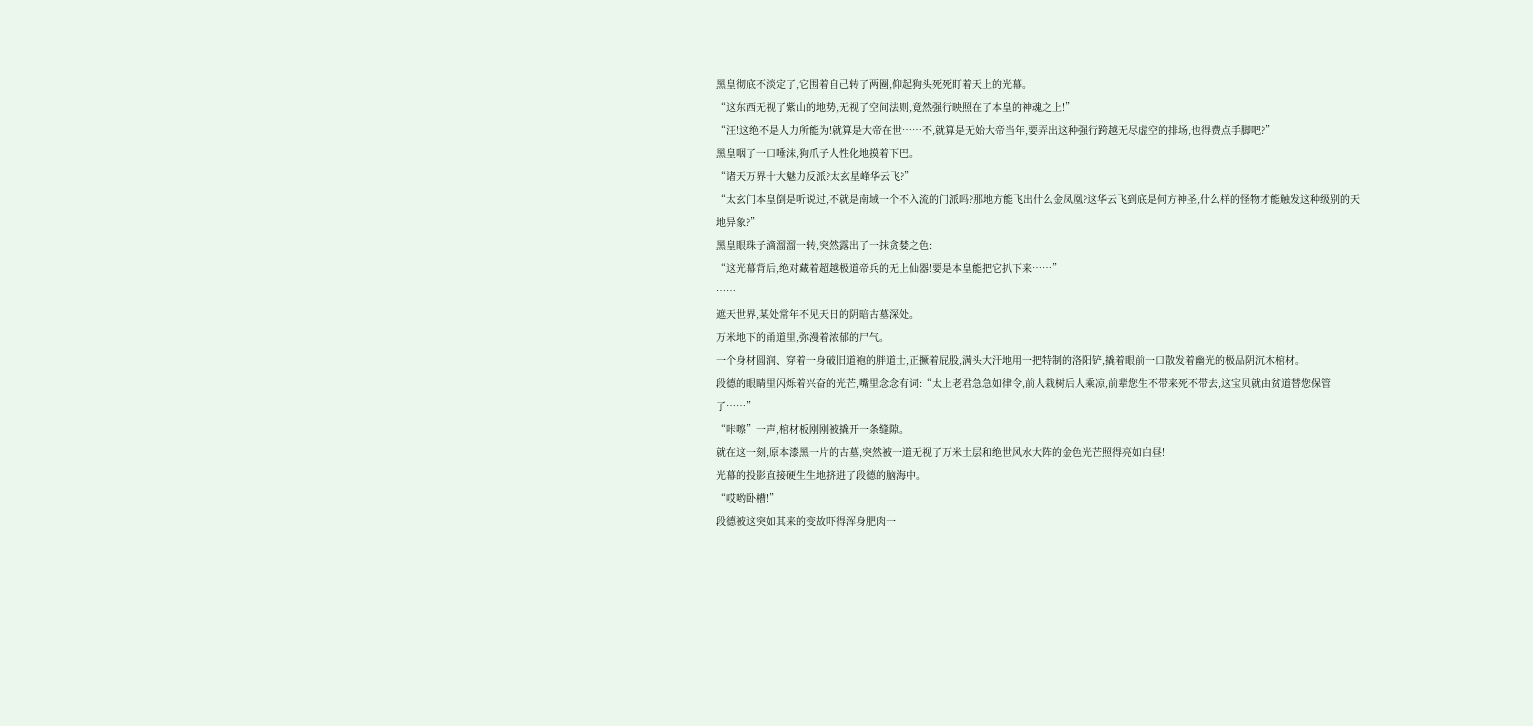黑皇彻底不淡定了,它围着自己转了两圈,仰起狗头死死盯着天上的光幕。
“这东西无视了紫山的地势,无视了空间法则,竟然强行映照在了本皇的神魂之上!”
“汪!这绝不是人力所能为!就算是大帝在世……不,就算是无始大帝当年,要弄出这种强行跨越无尽虚空的排场,也得费点手脚吧?”
黑皇咽了一口唾沫,狗爪子人性化地摸着下巴。
“诸天万界十大魅力反派?太玄星峰华云飞?”
“太玄门本皇倒是听说过,不就是南域一个不入流的门派吗?那地方能飞出什么金凤凰?这华云飞到底是何方神圣,什么样的怪物才能触发这种级别的天地异象?”
黑皇眼珠子滴溜溜一转,突然露出了一抹贪婪之色:
“这光幕背后,绝对藏着超越极道帝兵的无上仙器!要是本皇能把它扒下来……”
……
遮天世界,某处常年不见天日的阴暗古墓深处。
万米地下的甬道里,弥漫着浓郁的尸气。
一个身材圆润、穿着一身破旧道袍的胖道士,正撅着屁股,满头大汗地用一把特制的洛阳铲,撬着眼前一口散发着幽光的极品阴沉木棺材。
段德的眼睛里闪烁着兴奋的光芒,嘴里念念有词:“太上老君急急如律令,前人栽树后人乘凉,前辈您生不带来死不带去,这宝贝就由贫道替您保管了……”
“咔嚓”一声,棺材板刚刚被撬开一条缝隙。
就在这一刻,原本漆黑一片的古墓,突然被一道无视了万米土层和绝世风水大阵的金色光芒照得亮如白昼!
光幕的投影直接硬生生地挤进了段德的脑海中。
“哎哟卧槽!”
段德被这突如其来的变故吓得浑身肥肉一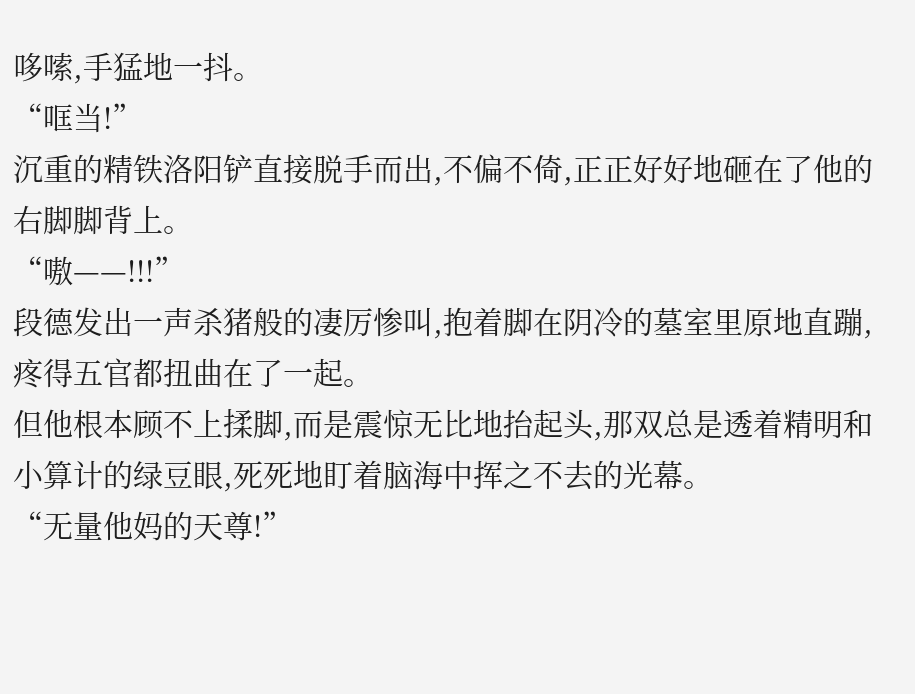哆嗦,手猛地一抖。
“哐当!”
沉重的精铁洛阳铲直接脱手而出,不偏不倚,正正好好地砸在了他的右脚脚背上。
“嗷——!!!”
段德发出一声杀猪般的凄厉惨叫,抱着脚在阴冷的墓室里原地直蹦,疼得五官都扭曲在了一起。
但他根本顾不上揉脚,而是震惊无比地抬起头,那双总是透着精明和小算计的绿豆眼,死死地盯着脑海中挥之不去的光幕。
“无量他妈的天尊!”